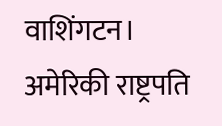वाशिंगटन। अमेरिकी राष्ट्रपति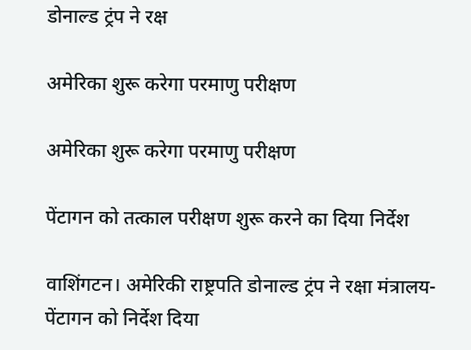डोनाल्ड ट्रंप ने रक्ष

अमेरिका शुरू करेगा परमाणु परीक्षण

अमेरिका शुरू करेगा परमाणु परीक्षण

पेंटागन को तत्काल परीक्षण शुरू करने का दिया निर्देश

वाशिंगटन। अमेरिकी राष्ट्रपति डोनाल्ड ट्रंप ने रक्षा मंत्रालय-पेंटागन को निर्देश दिया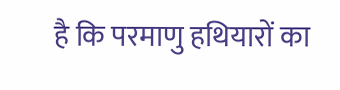है कि परमाणु हथियारों का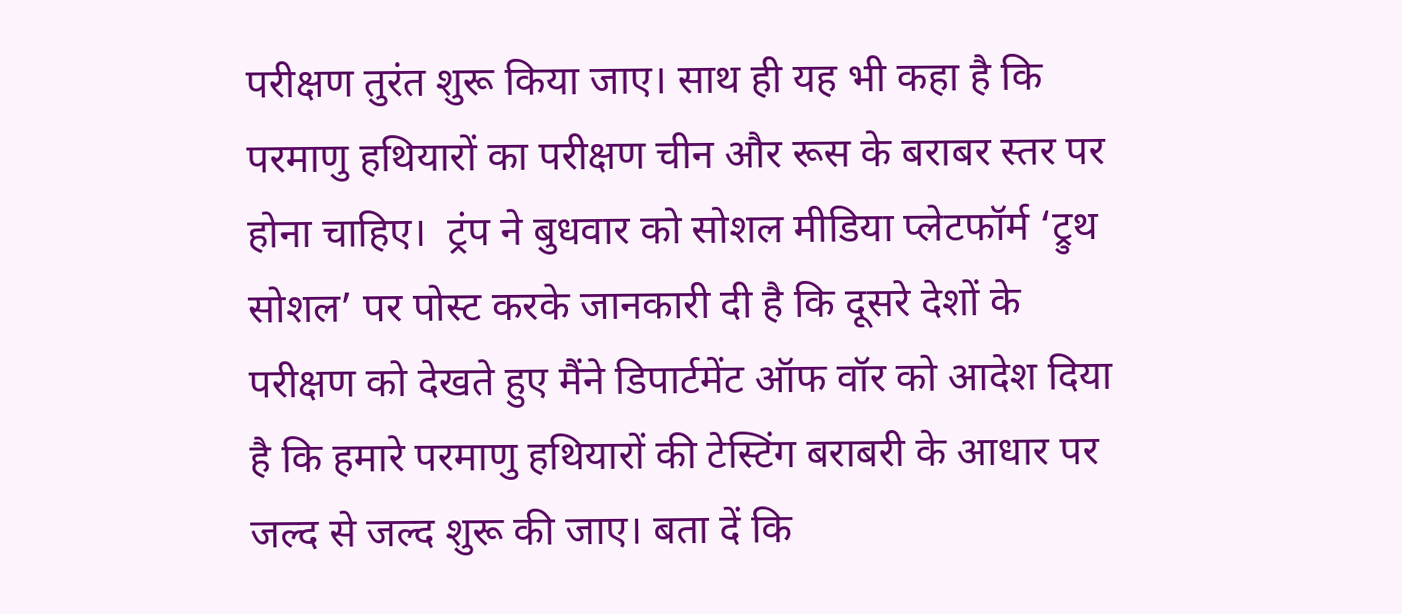परीक्षण तुरंत शुरू किया जाए। साथ ही यह भी कहा है कि परमाणु हथियारों का परीक्षण चीन और रूस के बराबर स्तर पर होना चाहिए।  ट्रंप ने बुधवार को सोशल मीडिया प्लेटफॉर्म ‘ट्रुथ सोशल’ पर पोस्ट करके जानकारी दी है कि दूसरे देशों के परीक्षण को देखते हुए मैंने डिपार्टमेंट ऑफ वॉर को आदेश दिया है कि हमारे परमाणु हथियारों की टेस्टिंग बराबरी के आधार पर जल्द से जल्द शुरू की जाए। बता दें कि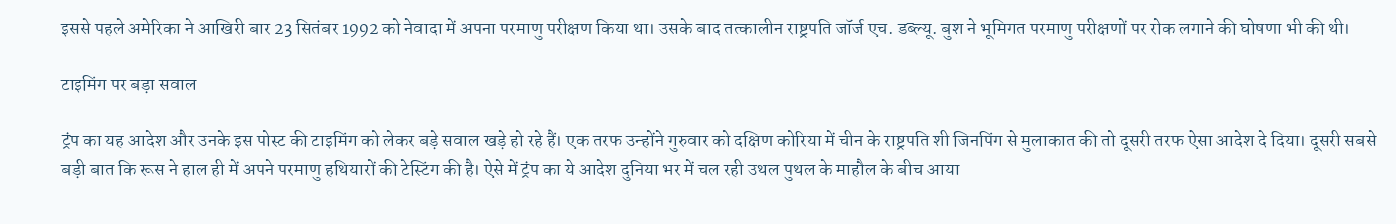इससे पहले अमेरिका ने आखिरी बार 23 सितंबर 1992 को नेवादा में अपना परमाणु परीक्षण किया था। उसके बाद तत्कालीन राष्ट्रपति जॉर्ज एच. डब्ल्यू. बुश ने भूमिगत परमाणु परीक्षणों पर रोक लगाने की घोषणा भी की थी।

टाइमिंग पर बड़ा सवाल

ट्रंप का यह आदेश और उनके इस पोस्ट की टाइमिंग को लेकर बड़े सवाल खड़े हो रहे हैं। एक तरफ उन्होंने गुरुवार को दक्षिण कोरिया में चीन के राष्ट्रपति शी जिनपिंग से मुलाकात की तो दूसरी तरफ ऐसा आदेश दे दिया। दूसरी सबसे बड़ी बात कि रूस ने हाल ही में अपने परमाणु हथियारों की टेस्टिंग की है। ऐसे में ट्रंप का ये आदेश दुनिया भर में चल रही उथल पुथल के माहौल के बीच आया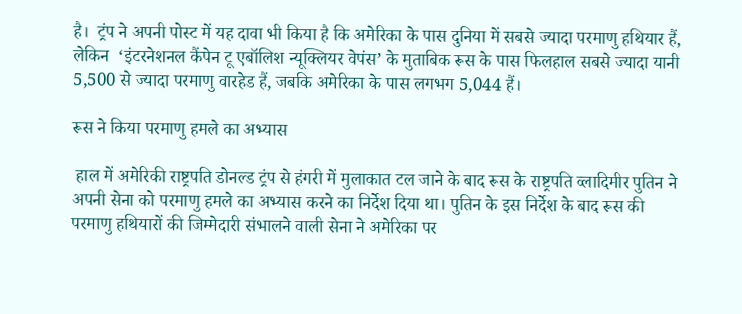है।  ट्रंप ने अपनी पोस्ट में यह दावा भी किया है कि अमेरिका के पास दुनिया में सबसे ज्यादा परमाणु हथियार हैं, लेकिन  ‘इंटरनेशनल कैंपेन टू एबॉलिश न्यूक्लियर वेपंस’ के मुताबिक रूस के पास फिलहाल सबसे ज्यादा यानी 5,500 से ज्यादा परमाणु वारहेड हैं, जबकि अमेरिका के पास लगभग 5,044 हैं।

रूस ने किया परमाणु हमले का अभ्यास

 हाल में अमेरिकी राष्ट्रपति डोनल्ड ट्रंप से हंगरी में मुलाकात टल जाने के बाद रूस के राष्ट्रपति व्लादिमीर पुतिन ने अपनी सेना को परमाणु हमले का अभ्यास करने का निर्देश दिया था। पुतिन के इस निर्देश के बाद रूस की परमाणु हथियारों की जिम्मेदारी संभालने वाली सेना ने अमेरिका पर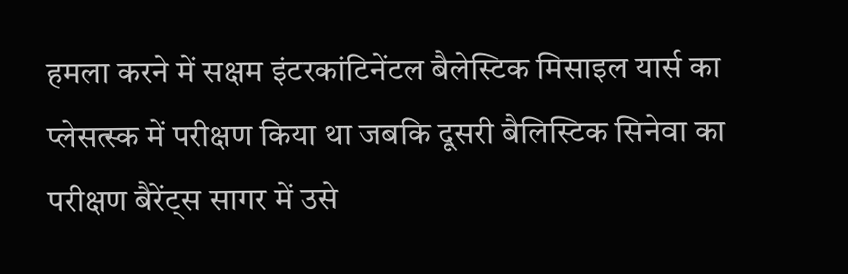हमला करने में सक्षम इंटरकांटिनेंटल बैलेस्टिक मिसाइल यार्स का प्लेसत्स्क में परीक्षण किया था जबकि दूसरी बैलिस्टिक सिनेवा का परीक्षण बैरेंट्स सागर में उसे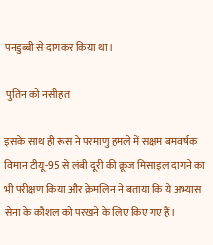पनडुब्बी से दागकर किया था।

 पुतिन को नसीहत

इसके साथ ही रूस ने परमाणु हमले में सक्षम बमवर्षक विमान टीयू-95 से लंबी दूरी की क्रूज मिसाइल दागने का भी परीक्षण किया और क्रेमलिन ने बताया कि ये अभ्यास सेना के कौशल को परखने के लिए किए गए हैं।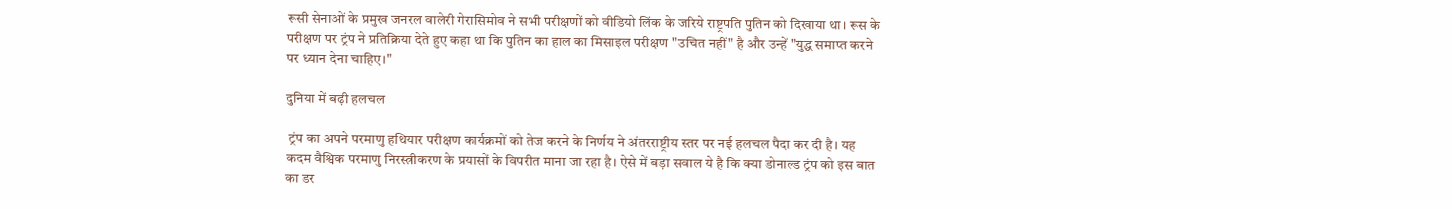रूसी सेनाओं के प्रमुख जनरल वालेरी गेरासिमोव ने सभी परीक्षणों को वीडियो लिंक के जरिये राष्ट्रपति पुतिन को दिखाया था। रूस के परीक्षण पर ट्रंप ने प्रतिक्रिया देते हुए कहा था कि पुतिन का हाल का मिसाइल परीक्षण "उचित नहीं" है और उन्हें "युद्ध समाप्त करने पर ध्यान देना चाहिए।"

दुनिया में बढ़ी हलचल

 ट्रंप का अपने परमाणु हथियार परीक्षण कार्यक्रमों को तेज करने के निर्णय ने अंतरराष्ट्रीय स्तर पर नई हलचल पैदा कर दी है। यह कदम वैश्विक परमाणु निरस्त्रीकरण के प्रयासों के विपरीत माना जा रहा है। ऐसे में बड़ा सवाल ये है कि क्या डोनाल्ड ट्रंप को इस बात का डर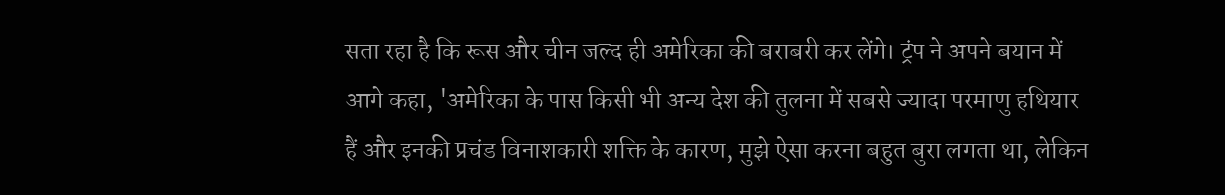सता रहा है कि रूस और चीन जल्द ही अमेरिका की बराबरी कर लेंगे। ट्रंप ने अपने बयान में आगे कहा, 'अमेरिका के पास किसी भी अन्य देश की तुलना में सबसे ज्यादा परमाणु हथियार हैं और इनकी प्रचंड विनाशकारी शक्ति के कारण, मुझे ऐसा करना बहुत बुरा लगता था, लेकिन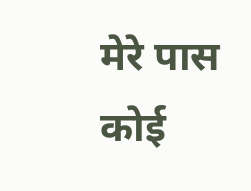मेरे पास कोई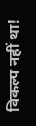विकल्प नहीं था!